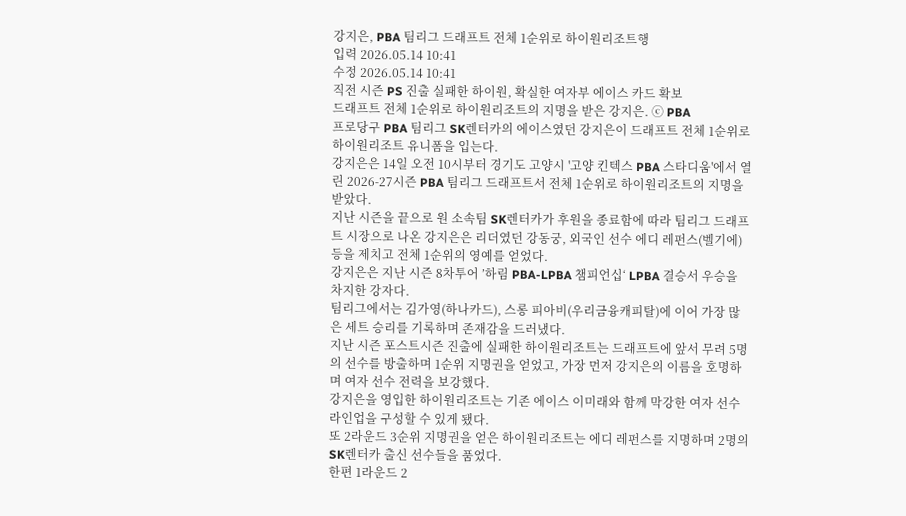강지은, PBA 팀리그 드래프트 전체 1순위로 하이원리조트행
입력 2026.05.14 10:41
수정 2026.05.14 10:41
직전 시즌 PS 진출 실패한 하이원, 확실한 여자부 에이스 카드 확보
드래프트 전체 1순위로 하이원리조트의 지명을 받은 강지은. ⓒ PBA
프로당구 PBA 팀리그 SK렌터카의 에이스였던 강지은이 드래프트 전체 1순위로 하이원리조트 유니폼을 입는다.
강지은은 14일 오전 10시부터 경기도 고양시 '고양 킨텍스 PBA 스타디움'에서 열린 2026-27시즌 PBA 팀리그 드래프트서 전체 1순위로 하이원리조트의 지명을 받았다.
지난 시즌을 끝으로 원 소속팀 SK렌터카가 후원을 종료함에 따라 팀리그 드래프트 시장으로 나온 강지은은 리더였던 강동궁, 외국인 선수 에디 레펀스(벨기에) 등을 제치고 전체 1순위의 영예를 얻었다.
강지은은 지난 시즌 8차투어 ’하림 PBA-LPBA 챔피언십‘ LPBA 결승서 우승을 차지한 강자다.
팀리그에서는 김가영(하나카드), 스롱 피아비(우리금융캐피탈)에 이어 가장 많은 세트 승리를 기록하며 존재감을 드러냈다.
지난 시즌 포스트시즌 진출에 실패한 하이원리조트는 드래프트에 앞서 무려 5명의 선수를 방출하며 1순위 지명권을 얻었고, 가장 먼저 강지은의 이름을 호명하며 여자 선수 전력을 보강했다.
강지은을 영입한 하이원리조트는 기존 에이스 이미래와 함께 막강한 여자 선수 라인업을 구성할 수 있게 됐다.
또 2라운드 3순위 지명권을 얻은 하이원리조트는 에디 레펀스를 지명하며 2명의 SK렌터카 출신 선수들을 품었다.
한편 1라운드 2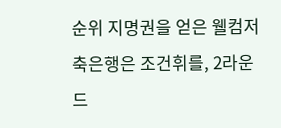순위 지명권을 얻은 웰컴저축은행은 조건휘를, 2라운드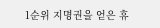1순위 지명권을 얻은 휴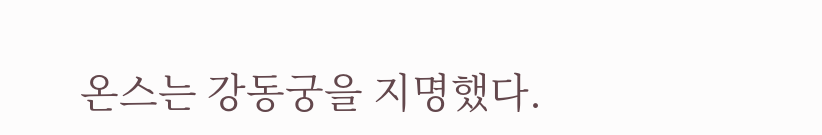온스는 강동궁을 지명했다.